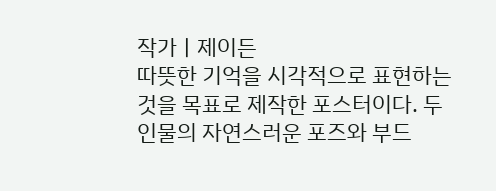작가ㅣ제이든
따뜻한 기억을 시각적으로 표현하는 것을 목표로 제작한 포스터이다. 두 인물의 자연스러운 포즈와 부드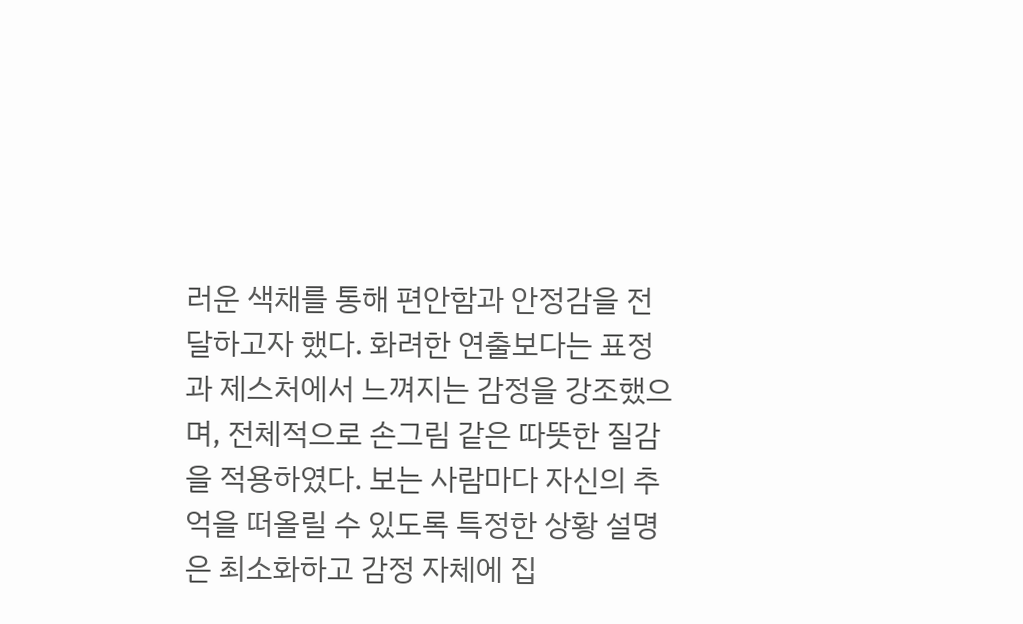러운 색채를 통해 편안함과 안정감을 전달하고자 했다. 화려한 연출보다는 표정과 제스처에서 느껴지는 감정을 강조했으며, 전체적으로 손그림 같은 따뜻한 질감을 적용하였다. 보는 사람마다 자신의 추억을 떠올릴 수 있도록 특정한 상황 설명은 최소화하고 감정 자체에 집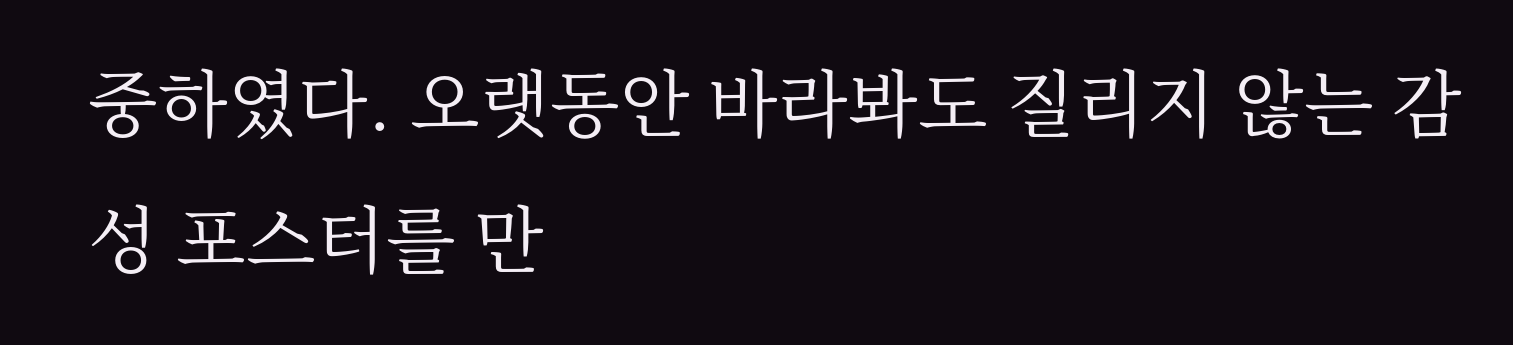중하였다. 오랫동안 바라봐도 질리지 않는 감성 포스터를 만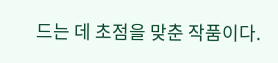드는 데 초점을 맞춘 작품이다.